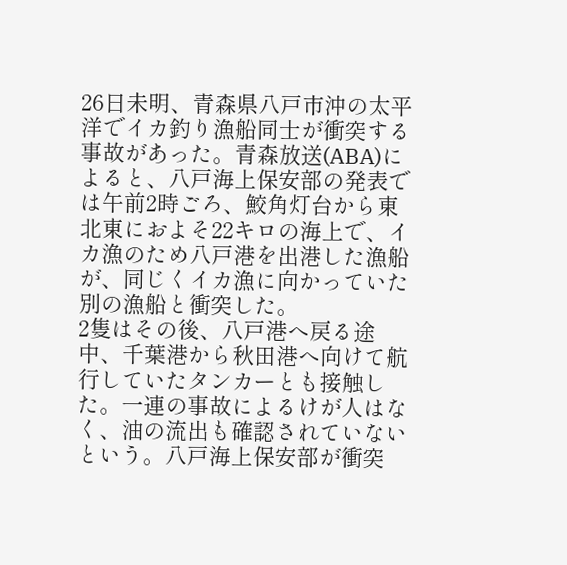26日未明、青森県八戸市沖の太平洋でイカ釣り漁船同士が衝突する事故があった。青森放送(ABA)によると、八戸海上保安部の発表では午前2時ごろ、鮫角灯台から東北東におよそ22キロの海上で、イカ漁のため八戸港を出港した漁船が、同じくイカ漁に向かっていた別の漁船と衝突した。
2隻はその後、八戸港へ戻る途中、千葉港から秋田港へ向けて航行していたタンカーとも接触した。一連の事故によるけが人はなく、油の流出も確認されていないという。八戸海上保安部が衝突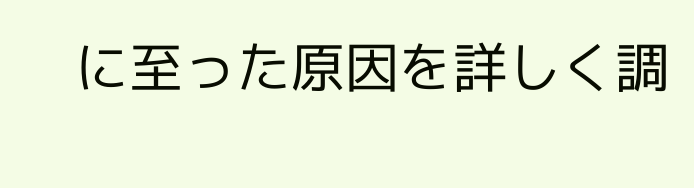に至った原因を詳しく調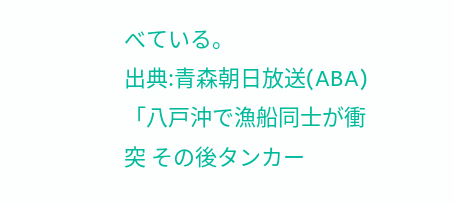べている。
出典:青森朝日放送(ABA)「八戸沖で漁船同士が衝突 その後タンカー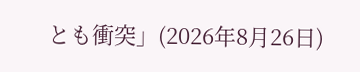とも衝突」(2026年8月26日)